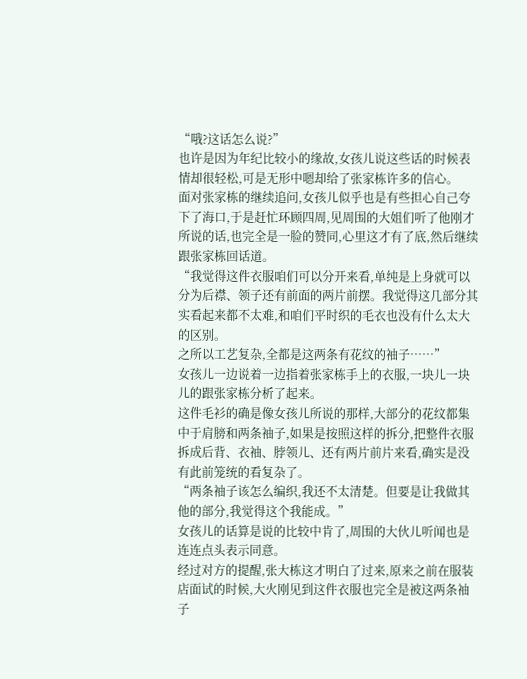“哦?这话怎么说?”
也许是因为年纪比较小的缘故,女孩儿说这些话的时候表情却很轻松,可是无形中嗯却给了张家栋许多的信心。
面对张家栋的继续追问,女孩儿似乎也是有些担心自己夸下了海口,于是赶忙环顾四周,见周围的大姐们听了他刚才所说的话,也完全是一脸的赞同,心里这才有了底,然后继续跟张家栋回话道。
“我觉得这件衣服咱们可以分开来看,单纯是上身就可以分为后襟、领子还有前面的两片前摆。我觉得这几部分其实看起来都不太难,和咱们平时织的毛衣也没有什么太大的区别。
之所以工艺复杂,全都是这两条有花纹的袖子……”
女孩儿一边说着一边指着张家栋手上的衣服,一块儿一块儿的跟张家栋分析了起来。
这件毛衫的确是像女孩儿所说的那样,大部分的花纹都集中于肩膀和两条袖子,如果是按照这样的拆分,把整件衣服拆成后背、衣袖、脖领儿、还有两片前片来看,确实是没有此前笼统的看复杂了。
“两条袖子该怎么编织,我还不太清楚。但要是让我做其他的部分,我觉得这个我能成。”
女孩儿的话算是说的比较中肯了,周围的大伙儿听闻也是连连点头表示同意。
经过对方的提醒,张大栋这才明白了过来,原来之前在服装店面试的时候,大火刚见到这件衣服也完全是被这两条袖子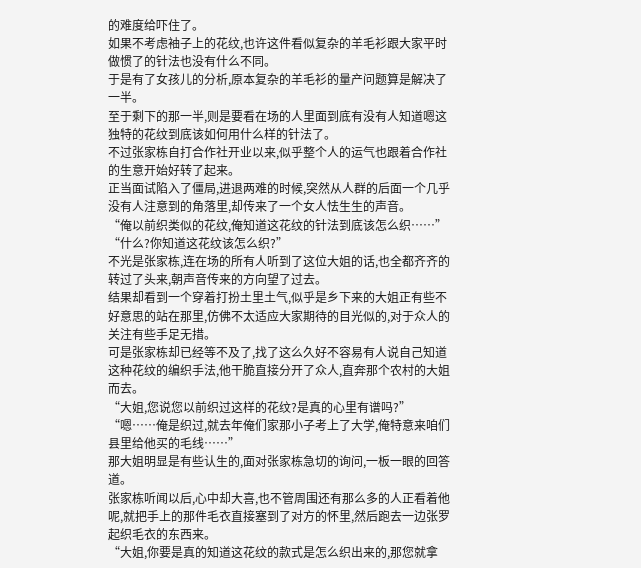的难度给吓住了。
如果不考虑袖子上的花纹,也许这件看似复杂的羊毛衫跟大家平时做惯了的针法也没有什么不同。
于是有了女孩儿的分析,原本复杂的羊毛衫的量产问题算是解决了一半。
至于剩下的那一半,则是要看在场的人里面到底有没有人知道嗯这独特的花纹到底该如何用什么样的针法了。
不过张家栋自打合作社开业以来,似乎整个人的运气也跟着合作社的生意开始好转了起来。
正当面试陷入了僵局,进退两难的时候,突然从人群的后面一个几乎没有人注意到的角落里,却传来了一个女人怯生生的声音。
“俺以前织类似的花纹,俺知道这花纹的针法到底该怎么织……”
“什么?你知道这花纹该怎么织?”
不光是张家栋,连在场的所有人听到了这位大姐的话,也全都齐齐的转过了头来,朝声音传来的方向望了过去。
结果却看到一个穿着打扮土里土气,似乎是乡下来的大姐正有些不好意思的站在那里,仿佛不太适应大家期待的目光似的,对于众人的关注有些手足无措。
可是张家栋却已经等不及了,找了这么久好不容易有人说自己知道这种花纹的编织手法,他干脆直接分开了众人,直奔那个农村的大姐而去。
“大姐,您说您以前织过这样的花纹?是真的心里有谱吗?”
“嗯……俺是织过,就去年俺们家那小子考上了大学,俺特意来咱们县里给他买的毛线……”
那大姐明显是有些认生的,面对张家栋急切的询问,一板一眼的回答道。
张家栋听闻以后,心中却大喜,也不管周围还有那么多的人正看着他呢,就把手上的那件毛衣直接塞到了对方的怀里,然后跑去一边张罗起织毛衣的东西来。
“大姐,你要是真的知道这花纹的款式是怎么织出来的,那您就拿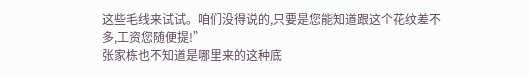这些毛线来试试。咱们没得说的,只要是您能知道跟这个花纹差不多,工资您随便提!”
张家栋也不知道是哪里来的这种底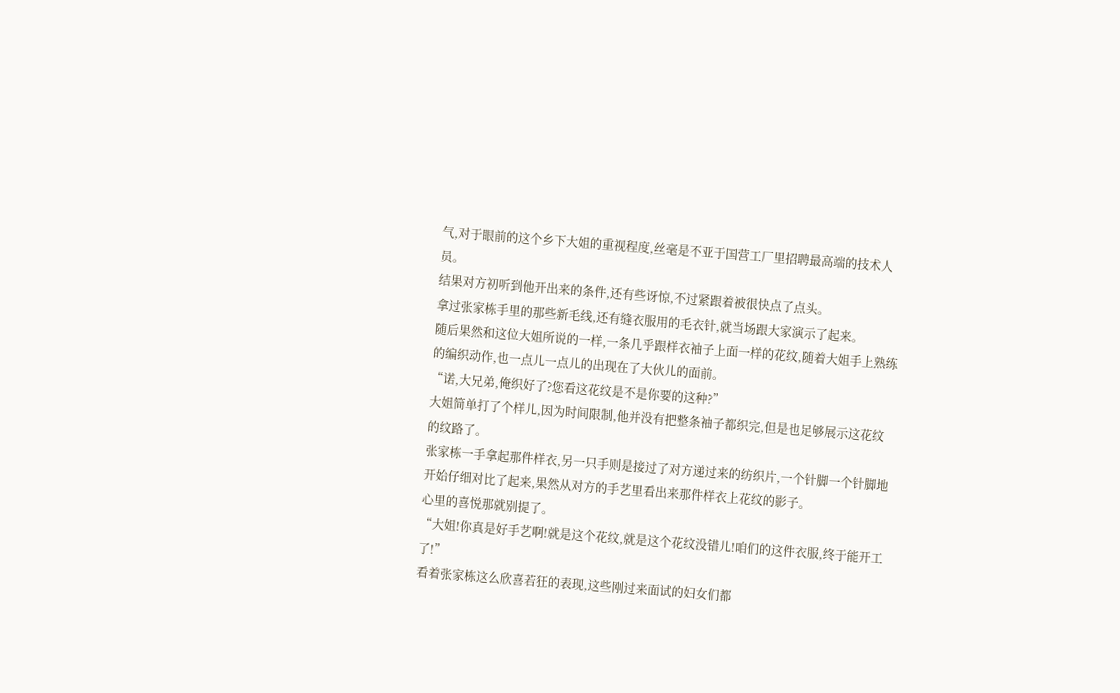气,对于眼前的这个乡下大姐的重视程度,丝毫是不亚于国营工厂里招聘最高端的技术人员。
结果对方初听到他开出来的条件,还有些讶惊,不过紧跟着被很快点了点头。
拿过张家栋手里的那些新毛线,还有缝衣服用的毛衣针,就当场跟大家演示了起来。
随后果然和这位大姐所说的一样,一条几乎跟样衣袖子上面一样的花纹,随着大姐手上熟练的编织动作,也一点儿一点儿的出现在了大伙儿的面前。
“诺,大兄弟,俺织好了?您看这花纹是不是你要的这种?”
大姐简单打了个样儿,因为时间限制,他并没有把整条袖子都织完,但是也足够展示这花纹的纹路了。
张家栋一手拿起那件样衣,另一只手则是接过了对方递过来的纺织片,一个针脚一个针脚地开始仔细对比了起来,果然从对方的手艺里看出来那件样衣上花纹的影子。
心里的喜悦那就别提了。
“大姐!你真是好手艺啊!就是这个花纹,就是这个花纹没错儿!咱们的这件衣服,终于能开工了!”
看着张家栋这么欣喜若狂的表现,这些刚过来面试的妇女们都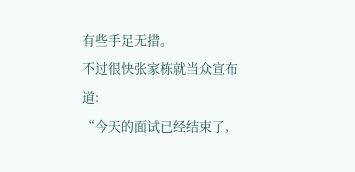有些手足无措。
不过很快张家栋就当众宣布道:
“今天的面试已经结束了,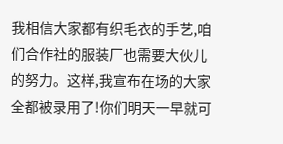我相信大家都有织毛衣的手艺,咱们合作社的服装厂也需要大伙儿的努力。这样,我宣布在场的大家全都被录用了!你们明天一早就可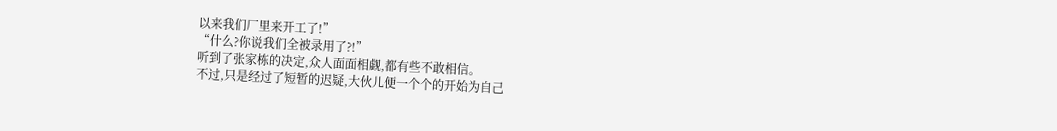以来我们厂里来开工了!”
“什么?你说我们全被录用了?!”
听到了张家栋的决定,众人面面相觑,都有些不敢相信。
不过,只是经过了短暂的迟疑,大伙儿便一个个的开始为自己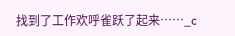找到了工作欢呼雀跃了起来……_c